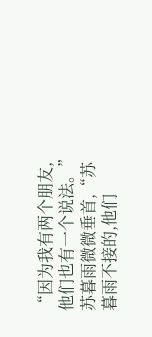“因为我有两个朋友,他们也有一个说法。”苏暮雨微微垂首,“苏暮雨不接的,他们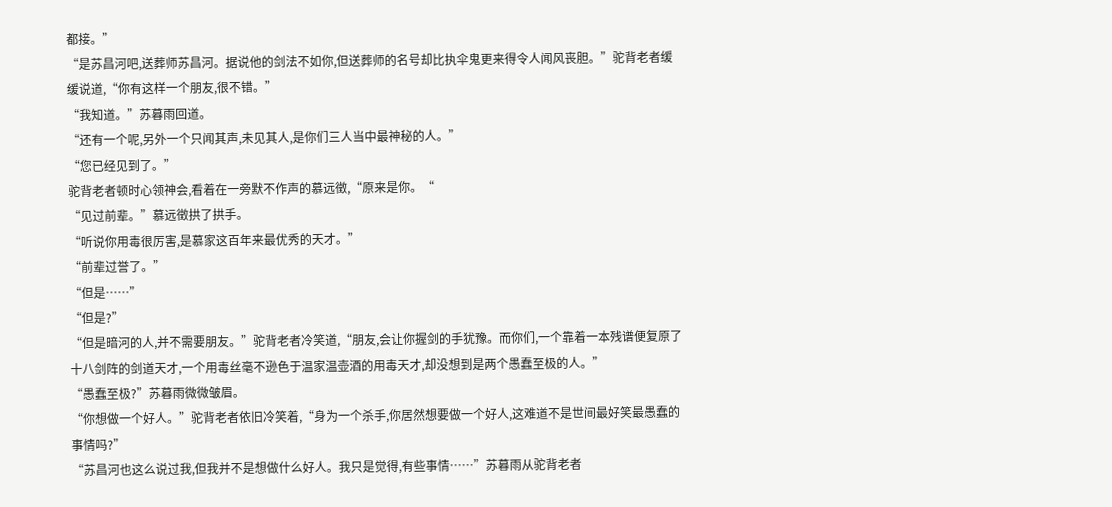都接。”
“是苏昌河吧,送葬师苏昌河。据说他的剑法不如你,但送葬师的名号却比执伞鬼更来得令人闻风丧胆。”驼背老者缓缓说道,“你有这样一个朋友,很不错。”
“我知道。”苏暮雨回道。
“还有一个呢,另外一个只闻其声,未见其人,是你们三人当中最神秘的人。”
“您已经见到了。”
驼背老者顿时心领神会,看着在一旁默不作声的慕远徵,“原来是你。“
“见过前辈。”慕远徵拱了拱手。
“听说你用毒很厉害,是慕家这百年来最优秀的天才。”
“前辈过誉了。”
“但是……”
“但是?”
“但是暗河的人,并不需要朋友。”驼背老者冷笑道,“朋友,会让你握剑的手犹豫。而你们,一个靠着一本残谱便复原了十八剑阵的剑道天才,一个用毒丝毫不逊色于温家温壶酒的用毒天才,却没想到是两个愚蠢至极的人。”
“愚蠢至极?”苏暮雨微微皱眉。
“你想做一个好人。”驼背老者依旧冷笑着,“身为一个杀手,你居然想要做一个好人,这难道不是世间最好笑最愚蠢的事情吗?”
“苏昌河也这么说过我,但我并不是想做什么好人。我只是觉得,有些事情……”苏暮雨从驼背老者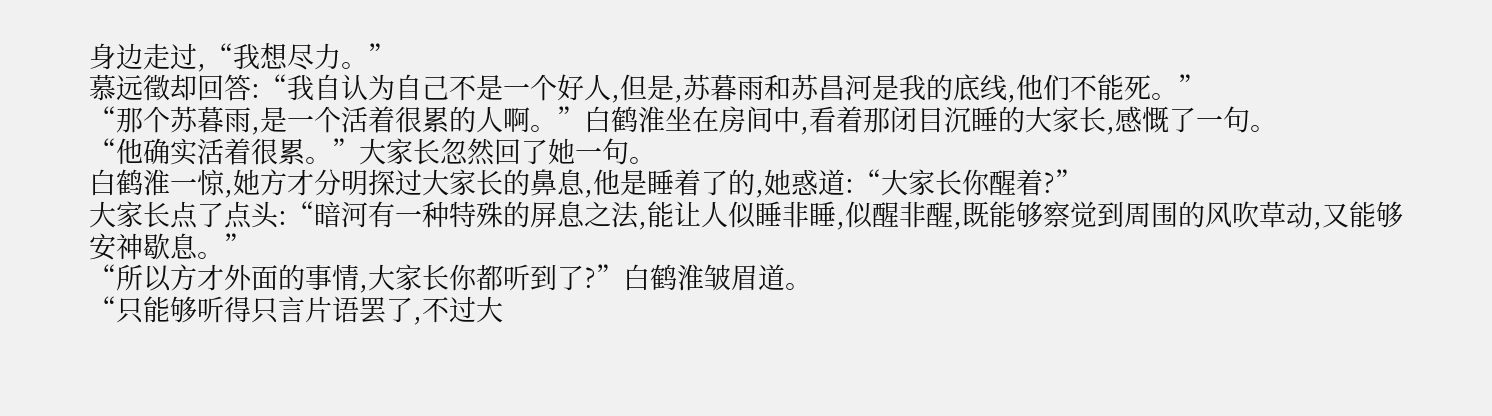身边走过,“我想尽力。”
慕远徵却回答:“我自认为自己不是一个好人,但是,苏暮雨和苏昌河是我的底线,他们不能死。”
“那个苏暮雨,是一个活着很累的人啊。”白鹤淮坐在房间中,看着那闭目沉睡的大家长,感慨了一句。
“他确实活着很累。”大家长忽然回了她一句。
白鹤淮一惊,她方才分明探过大家长的鼻息,他是睡着了的,她惑道:“大家长你醒着?”
大家长点了点头:“暗河有一种特殊的屏息之法,能让人似睡非睡,似醒非醒,既能够察觉到周围的风吹草动,又能够安神歇息。”
“所以方才外面的事情,大家长你都听到了?”白鹤淮皱眉道。
“只能够听得只言片语罢了,不过大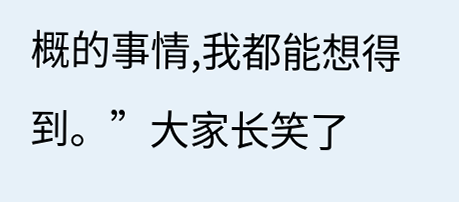概的事情,我都能想得到。”大家长笑了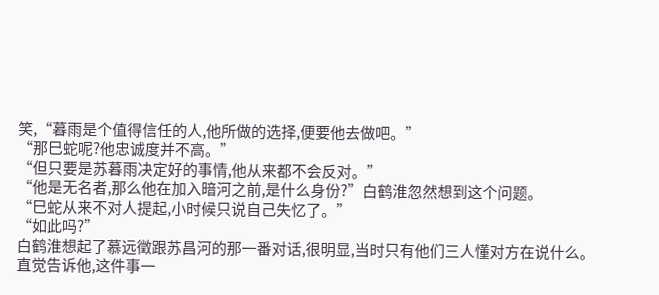笑,“暮雨是个值得信任的人,他所做的选择,便要他去做吧。”
“那巳蛇呢?他忠诚度并不高。”
“但只要是苏暮雨决定好的事情,他从来都不会反对。”
“他是无名者,那么他在加入暗河之前,是什么身份?”白鹤淮忽然想到这个问题。
“巳蛇从来不对人提起,小时候只说自己失忆了。”
“如此吗?”
白鹤淮想起了慕远徵跟苏昌河的那一番对话,很明显,当时只有他们三人懂对方在说什么。
直觉告诉他,这件事一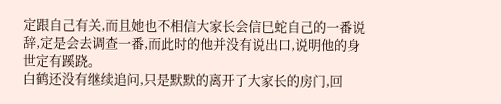定跟自己有关,而且她也不相信大家长会信巳蛇自己的一番说辞,定是会去调查一番,而此时的他并没有说出口,说明他的身世定有蹊跷。
白鹤还没有继续追问,只是默默的离开了大家长的房门,回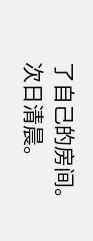了自己的房间。
次日清晨。